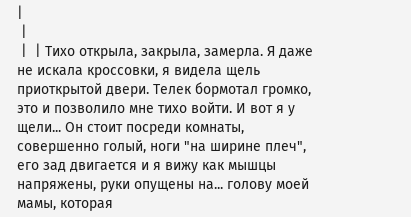|
 |
 |  | Тихо открыла, закрыла, замерла. Я даже не искала кроссовки, я видела щель приоткрытой двери. Телек бормотал громко, это и позволило мне тихо войти. И вот я у щели... Он стоит посреди комнаты, совершенно голый, ноги "на ширине плеч", его зад двигается и я вижу как мышцы напряжены, руки опущены на... голову моей мамы, которая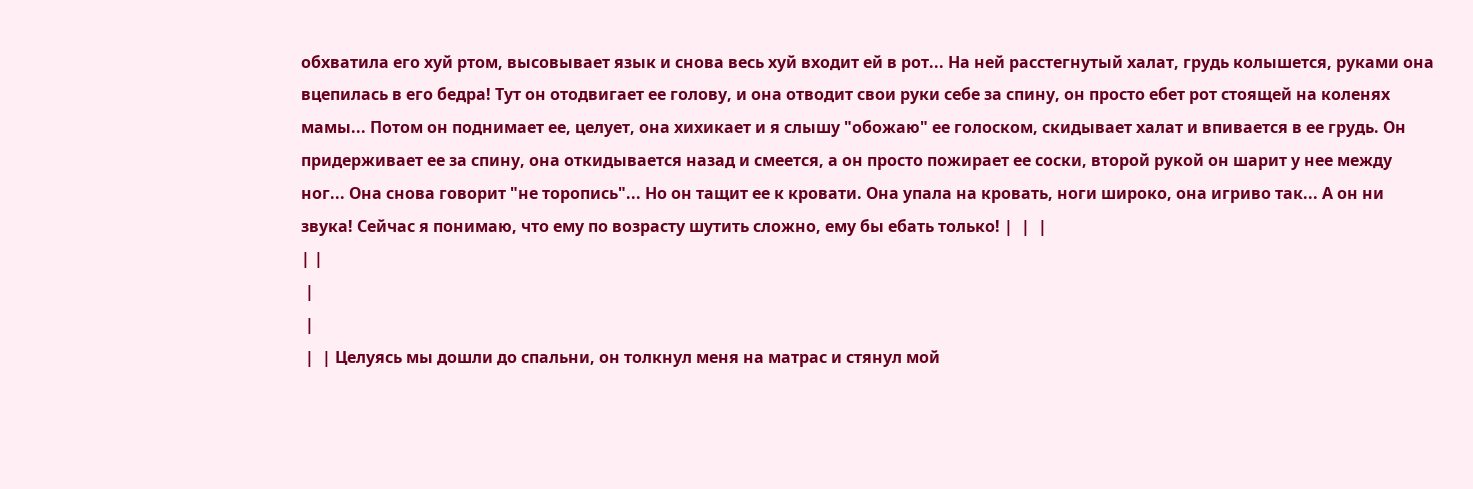обхватила его хуй ртом, высовывает язык и снова весь хуй входит ей в рот... На ней расстегнутый халат, грудь колышется, руками она вцепилась в его бедра! Тут он отодвигает ее голову, и она отводит свои руки себе за спину, он просто ебет рот стоящей на коленях мамы... Потом он поднимает ее, целует, она хихикает и я слышу "обожаю" ее голоском, скидывает халат и впивается в ее грудь. Он придерживает ее за спину, она откидывается назад и смеется, а он просто пожирает ее соски, второй рукой он шарит у нее между ног... Она снова говорит "не торопись"... Но он тащит ее к кровати. Она упала на кровать, ноги широко, она игриво так... А он ни звука! Сейчас я понимаю, что ему по возрасту шутить сложно, ему бы ебать только! |  |  |
| |
 |
 |
 |  | Целуясь мы дошли до спальни, он толкнул меня на матрас и стянул мой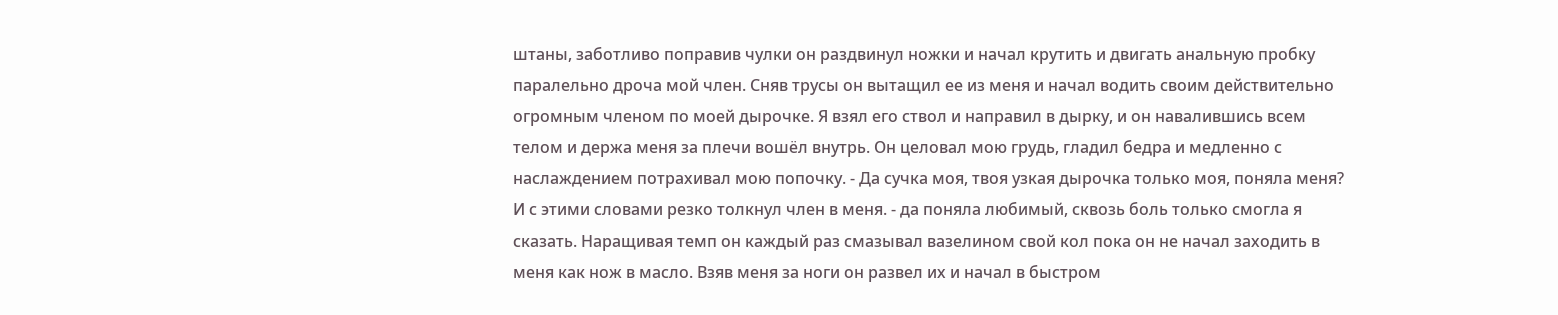штаны, заботливо поправив чулки он раздвинул ножки и начал крутить и двигать анальную пробку паралельно дроча мой член. Сняв трусы он вытащил ее из меня и начал водить своим действительно огромным членом по моей дырочке. Я взял его ствол и направил в дырку, и он навалившись всем телом и держа меня за плечи вошёл внутрь. Он целовал мою грудь, гладил бедра и медленно с наслаждением потрахивал мою попочку. - Да сучка моя, твоя узкая дырочка только моя, поняла меня? И с этими словами резко толкнул член в меня. - да поняла любимый, сквозь боль только смогла я сказать. Наращивая темп он каждый раз смазывал вазелином свой кол пока он не начал заходить в меня как нож в масло. Взяв меня за ноги он развел их и начал в быстром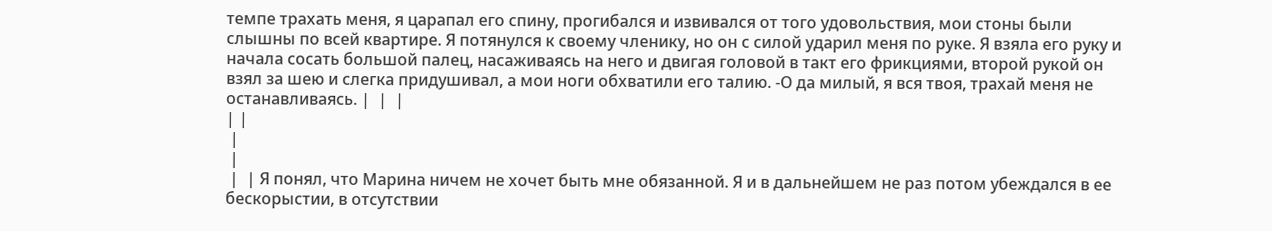темпе трахать меня, я царапал его спину, прогибался и извивался от того удовольствия, мои стоны были слышны по всей квартире. Я потянулся к своему членику, но он с силой ударил меня по руке. Я взяла его руку и начала сосать большой палец, насаживаясь на него и двигая головой в такт его фрикциями, второй рукой он взял за шею и слегка придушивал, а мои ноги обхватили его талию. -О да милый, я вся твоя, трахай меня не останавливаясь. |  |  |
| |
 |
 |
 |  | Я понял, что Марина ничем не хочет быть мне обязанной. Я и в дальнейшем не раз потом убеждался в ее бескорыстии, в отсутствии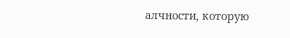алчности, которую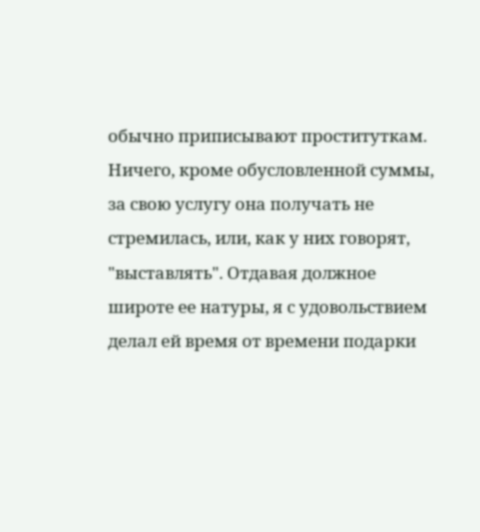обычно приписывают проституткам. Ничего, кроме обусловленной суммы, за свою услугу она получать не стремилась, или, как у них говорят, "выставлять". Отдавая должное широте ее натуры, я с удовольствием делал ей время от времени подарки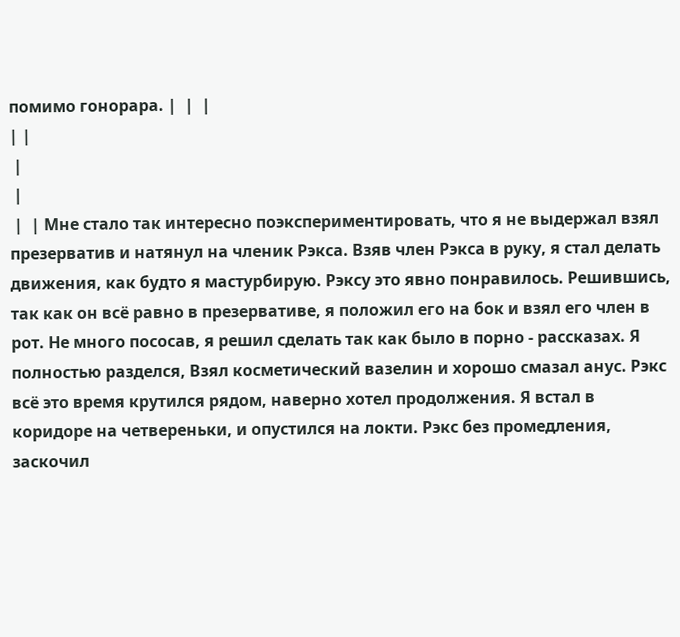помимо гонорара. |  |  |
| |
 |
 |
 |  | Мне стало так интересно поэкспериментировать, что я не выдержал взял презерватив и натянул на членик Рэкса. Взяв член Рэкса в руку, я стал делать движения, как будто я мастурбирую. Рэксу это явно понравилось. Решившись, так как он всё равно в презервативе, я положил его на бок и взял его член в рот. Не много пососав, я решил сделать так как было в порно - рассказах. Я полностью разделся, Взял косметический вазелин и хорошо смазал анус. Рэкс всё это время крутился рядом, наверно хотел продолжения. Я встал в коридоре на четвереньки, и опустился на локти. Рэкс без промедления, заскочил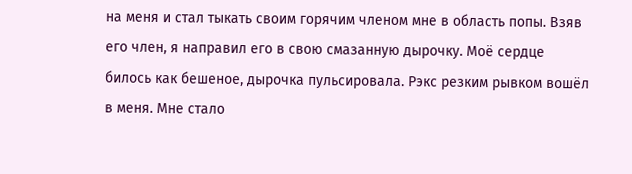на меня и стал тыкать своим горячим членом мне в область попы. Взяв его член, я направил его в свою смазанную дырочку. Моё сердце билось как бешеное, дырочка пульсировала. Рэкс резким рывком вошёл в меня. Мне стало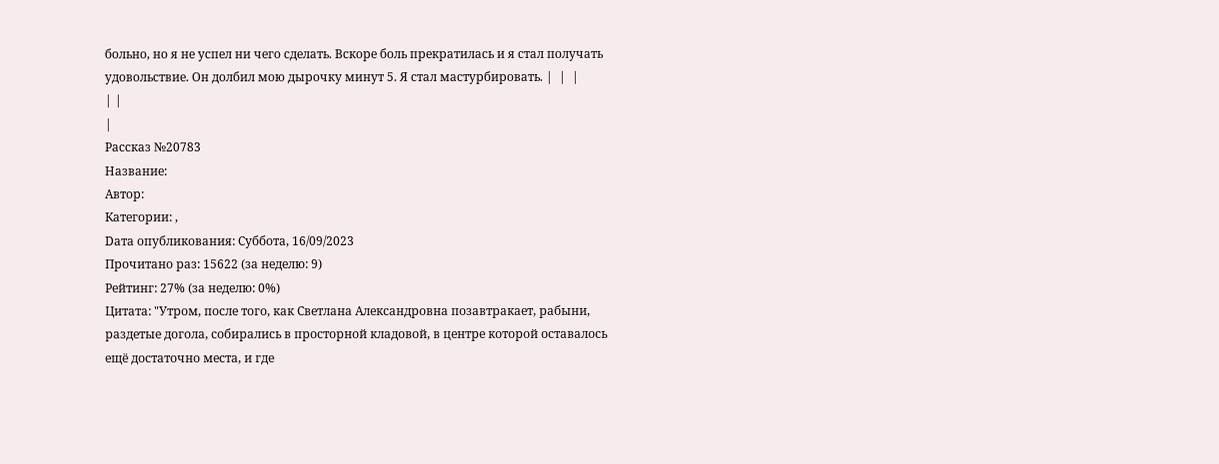больно, но я не успел ни чего сделать. Вскоре боль прекратилась и я стал получать удовольствие. Он долбил мою дырочку минут 5. Я стал мастурбировать. |  |  |
| |
|
Рассказ №20783
Название:
Автор:
Категории: ,
Dата опубликования: Суббота, 16/09/2023
Прочитано раз: 15622 (за неделю: 9)
Рейтинг: 27% (за неделю: 0%)
Цитата: "Утром, после того, как Светлана Александровна позавтракает, рабыни, раздетые догола, собирались в просторной кладовой, в центре которой оставалось ещё достаточно места, и где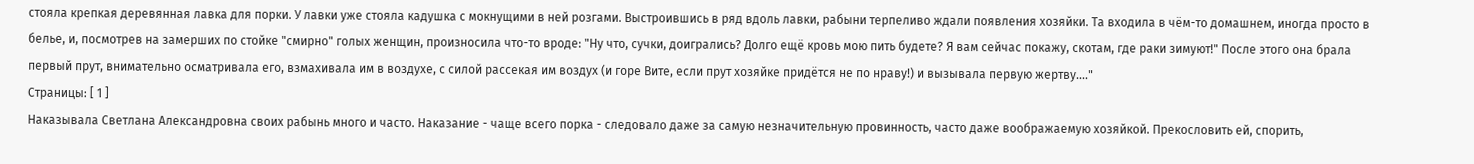стояла крепкая деревянная лавка для порки. У лавки уже стояла кадушка с мокнущими в ней розгами. Выстроившись в ряд вдоль лавки, рабыни терпеливо ждали появления хозяйки. Та входила в чём-то домашнем, иногда просто в белье, и, посмотрев на замерших по стойке "смирно" голых женщин, произносила что-то вроде: "Ну что, сучки, доигрались? Долго ещё кровь мою пить будете? Я вам сейчас покажу, скотам, где раки зимуют!" После этого она брала первый прут, внимательно осматривала его, взмахивала им в воздухе, с силой рассекая им воздух (и горе Вите, если прут хозяйке придётся не по нраву!) и вызывала первую жертву...."
Страницы: [ 1 ]
Наказывала Светлана Александровна своих рабынь много и часто. Наказание - чаще всего порка - следовало даже за самую незначительную провинность, часто даже воображаемую хозяйкой. Прекословить ей, спорить,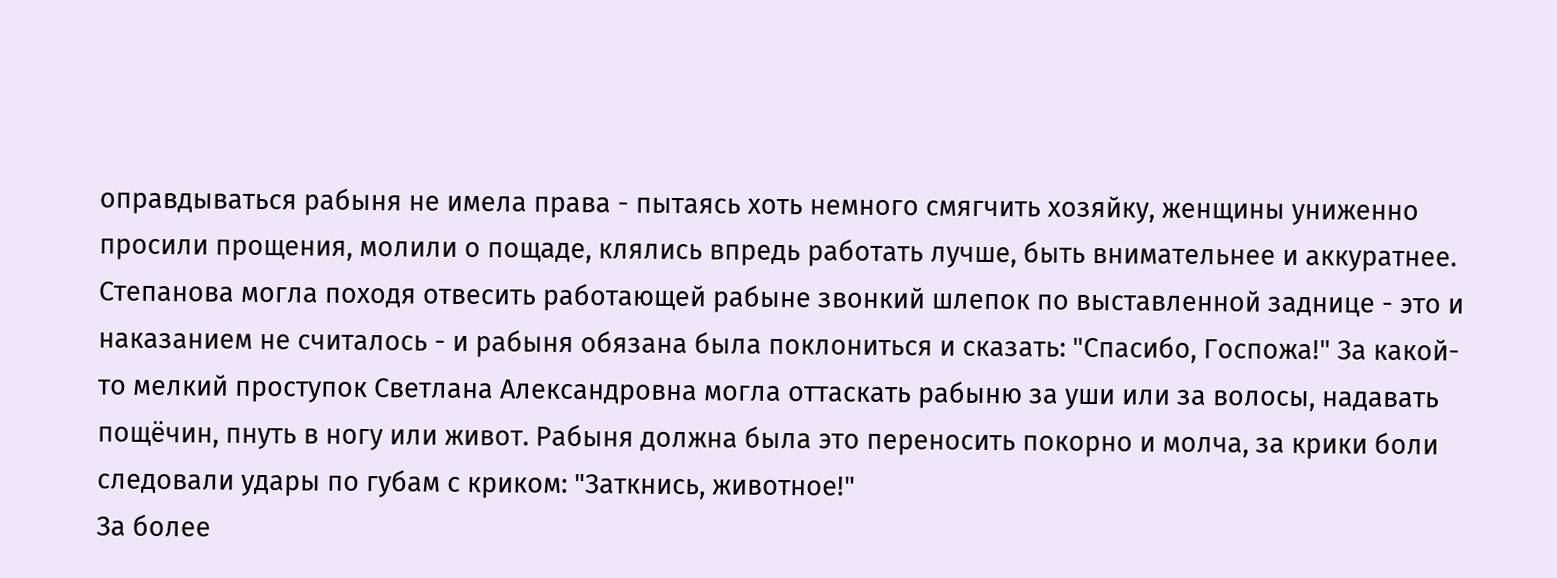оправдываться рабыня не имела права - пытаясь хоть немного смягчить хозяйку, женщины униженно просили прощения, молили о пощаде, клялись впредь работать лучше, быть внимательнее и аккуратнее.
Степанова могла походя отвесить работающей рабыне звонкий шлепок по выставленной заднице - это и наказанием не считалось - и рабыня обязана была поклониться и сказать: "Спасибо, Госпожа!" За какой-то мелкий проступок Светлана Александровна могла оттаскать рабыню за уши или за волосы, надавать пощёчин, пнуть в ногу или живот. Рабыня должна была это переносить покорно и молча, за крики боли следовали удары по губам с криком: "Заткнись, животное!"
За более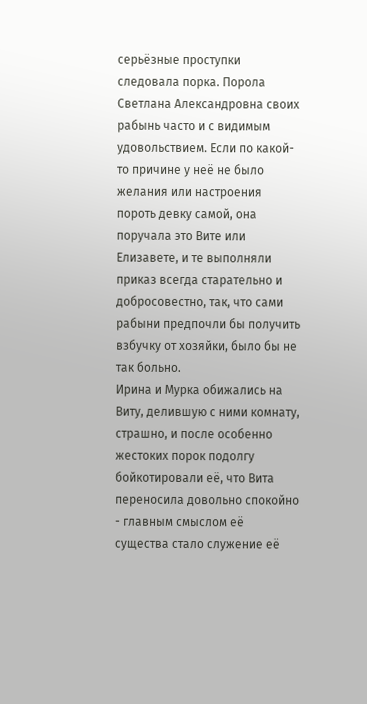серьёзные проступки следовала порка. Порола Светлана Александровна своих рабынь часто и с видимым удовольствием. Если по какой-то причине у неё не было желания или настроения пороть девку самой, она поручала это Вите или Елизавете, и те выполняли приказ всегда старательно и добросовестно, так, что сами рабыни предпочли бы получить взбучку от хозяйки, было бы не так больно.
Ирина и Мурка обижались на Виту, делившую с ними комнату, страшно, и после особенно жестоких порок подолгу бойкотировали её, что Вита переносила довольно спокойно - главным смыслом её существа стало служение её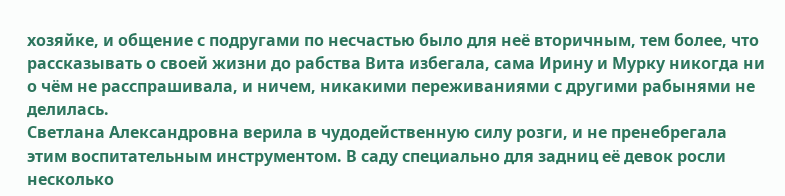хозяйке, и общение с подругами по несчастью было для неё вторичным, тем более, что рассказывать о своей жизни до рабства Вита избегала, сама Ирину и Мурку никогда ни о чём не расспрашивала, и ничем, никакими переживаниями с другими рабынями не делилась.
Светлана Александровна верила в чудодейственную силу розги, и не пренебрегала этим воспитательным инструментом. В саду специально для задниц её девок росли несколько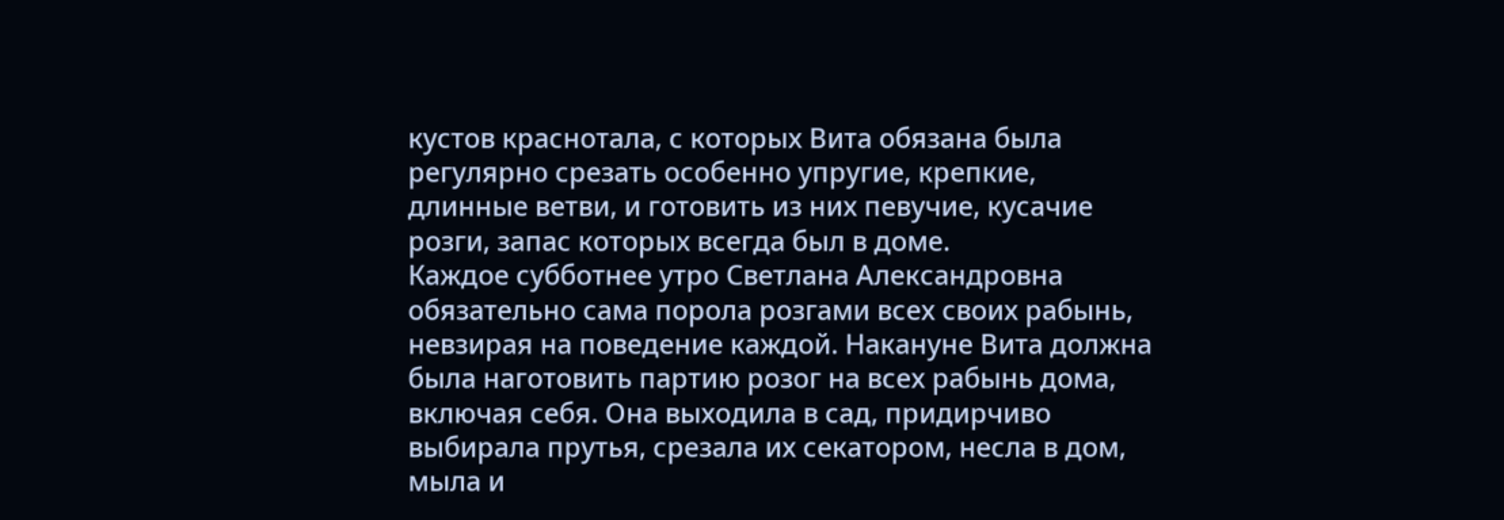кустов краснотала, с которых Вита обязана была регулярно срезать особенно упругие, крепкие, длинные ветви, и готовить из них певучие, кусачие розги, запас которых всегда был в доме.
Каждое субботнее утро Светлана Александровна обязательно сама порола розгами всех своих рабынь, невзирая на поведение каждой. Накануне Вита должна была наготовить партию розог на всех рабынь дома, включая себя. Она выходила в сад, придирчиво выбирала прутья, срезала их секатором, несла в дом, мыла и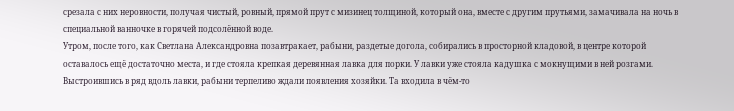срезала с них неровности, получая чистый, ровный, прямой прут с мизинец толщиной, который она, вместе с другим прутьями, замачивала на ночь в специальной ванночке в горячей подсолённой воде.
Утром, после того, как Светлана Александровна позавтракает, рабыни, раздетые догола, собирались в просторной кладовой, в центре которой оставалось ещё достаточно места, и где стояла крепкая деревянная лавка для порки. У лавки уже стояла кадушка с мокнущими в ней розгами. Выстроившись в ряд вдоль лавки, рабыни терпеливо ждали появления хозяйки. Та входила в чём-то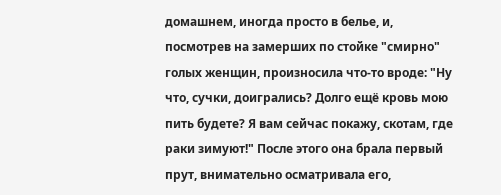домашнем, иногда просто в белье, и, посмотрев на замерших по стойке "смирно" голых женщин, произносила что-то вроде: "Ну что, сучки, доигрались? Долго ещё кровь мою пить будете? Я вам сейчас покажу, скотам, где раки зимуют!" После этого она брала первый прут, внимательно осматривала его,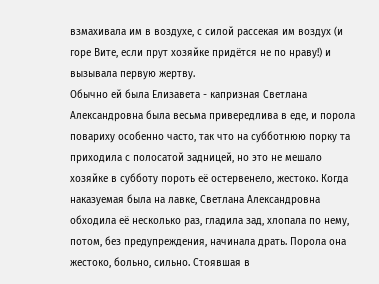взмахивала им в воздухе, с силой рассекая им воздух (и горе Вите, если прут хозяйке придётся не по нраву!) и вызывала первую жертву.
Обычно ей была Елизавета - капризная Светлана Александровна была весьма привередлива в еде, и порола повариху особенно часто, так что на субботнюю порку та приходила с полосатой задницей, но это не мешало хозяйке в субботу пороть её остервенело, жестоко. Когда наказуемая была на лавке, Светлана Александровна обходила её несколько раз, гладила зад, хлопала по нему, потом, без предупреждения, начинала драть. Порола она жестоко, больно, сильно. Стоявшая в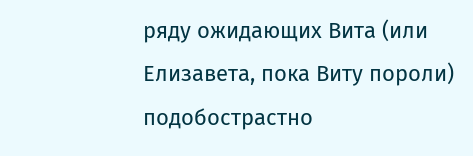ряду ожидающих Вита (или Елизавета, пока Виту пороли) подобострастно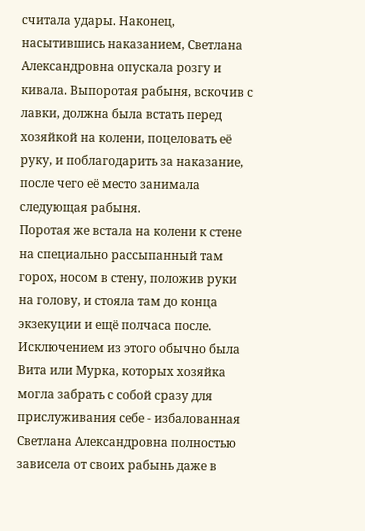считала удары. Наконец, насытившись наказанием, Светлана Александровна опускала розгу и кивала. Выпоротая рабыня, вскочив с лавки, должна была встать перед хозяйкой на колени, поцеловать её руку, и поблагодарить за наказание, после чего её место занимала следующая рабыня.
Поротая же встала на колени к стене на специально рассыпанный там горох, носом в стену, положив руки на голову, и стояла там до конца экзекуции и ещё полчаса после. Исключением из этого обычно была Вита или Мурка, которых хозяйка могла забрать с собой сразу для прислуживания себе - избалованная Светлана Александровна полностью зависела от своих рабынь даже в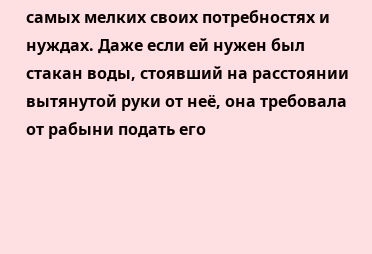самых мелких своих потребностях и нуждах. Даже если ей нужен был стакан воды, стоявший на расстоянии вытянутой руки от неё, она требовала от рабыни подать его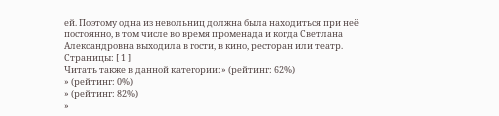ей. Поэтому одна из невольниц должна была находиться при неё постоянно, в том числе во время променада и когда Светлана Александровна выходила в гости, в кино, ресторан или театр.
Страницы: [ 1 ]
Читать также в данной категории:» (рейтинг: 62%)
» (рейтинг: 0%)
» (рейтинг: 82%)
»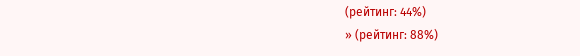(рейтинг: 44%)
» (рейтинг: 88%)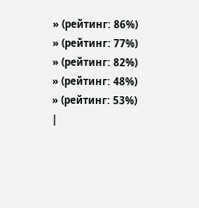» (рейтинг: 86%)
» (рейтинг: 77%)
» (рейтинг: 82%)
» (рейтинг: 48%)
» (рейтинг: 53%)
|